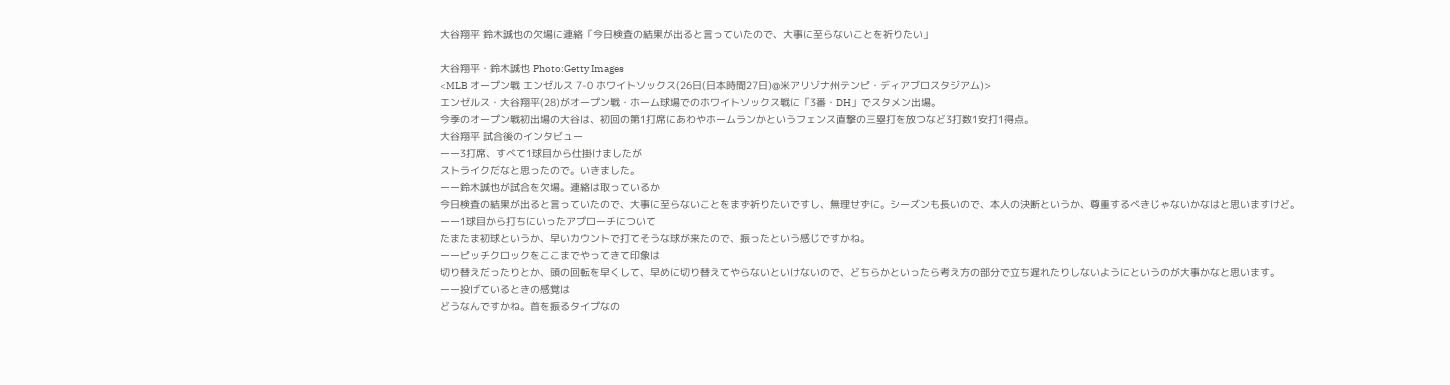大谷翔平 鈴木誠也の欠場に連絡「今日検査の結果が出ると言っていたので、大事に至らないことを祈りたい」

大谷翔平・鈴木誠也 Photo:Getty Images
<MLB オープン戦 エンゼルス 7-0 ホワイトソックス(26日(日本時間27日)@米アリゾナ州テンピ・ディアブロスタジアム)>
エンゼルス・大谷翔平(28)がオープン戦・ホーム球場でのホワイトソックス戦に「3番・DH」でスタメン出場。
今季のオープン戦初出場の大谷は、初回の第1打席にあわやホームランかというフェンス直撃の三塁打を放つなど3打数1安打1得点。
大谷翔平 試合後のインタビュー
ーー3打席、すべて1球目から仕掛けましたが
ストライクだなと思ったので。いきました。
ーー鈴木誠也が試合を欠場。連絡は取っているか
今日検査の結果が出ると言っていたので、大事に至らないことをまず祈りたいですし、無理せずに。シーズンも長いので、本人の決断というか、尊重するべきじゃないかなはと思いますけど。
ーー1球目から打ちにいったアプローチについて
たまたま初球というか、早いカウントで打てそうな球が来たので、振ったという感じですかね。
ーーピッチクロックをここまでやってきて印象は
切り替えだったりとか、頭の回転を早くして、早めに切り替えてやらないといけないので、どちらかといったら考え方の部分で立ち遅れたりしないようにというのが大事かなと思います。
ーー投げているときの感覚は
どうなんですかね。首を振るタイプなの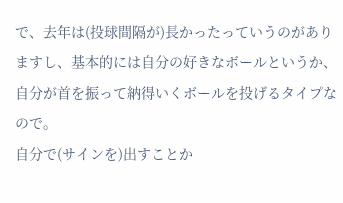で、去年は(投球間隔が)長かったっていうのがありますし、基本的には自分の好きなボールというか、自分が首を振って納得いくボールを投げるタイプなので。
自分で(サインを)出すことか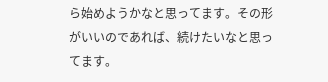ら始めようかなと思ってます。その形がいいのであれば、続けたいなと思ってます。